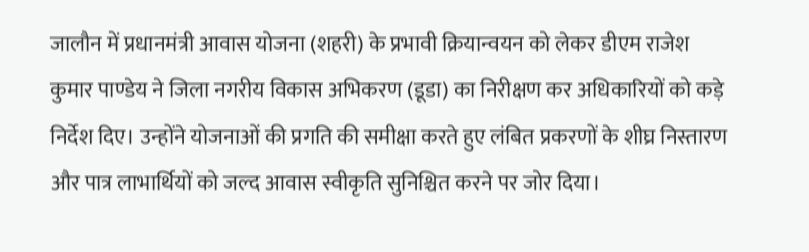जालौन में प्रधानमंत्री आवास योजना (शहरी) के प्रभावी क्रियान्वयन को लेकर डीएम राजेश कुमार पाण्डेय ने जिला नगरीय विकास अभिकरण (डूडा) का निरीक्षण कर अधिकारियों को कड़े निर्देश दिए। उन्होंने योजनाओं की प्रगति की समीक्षा करते हुए लंबित प्रकरणों के शीघ्र निस्तारण और पात्र लाभार्थियों को जल्द आवास स्वीकृति सुनिश्चित करने पर जोर दिया।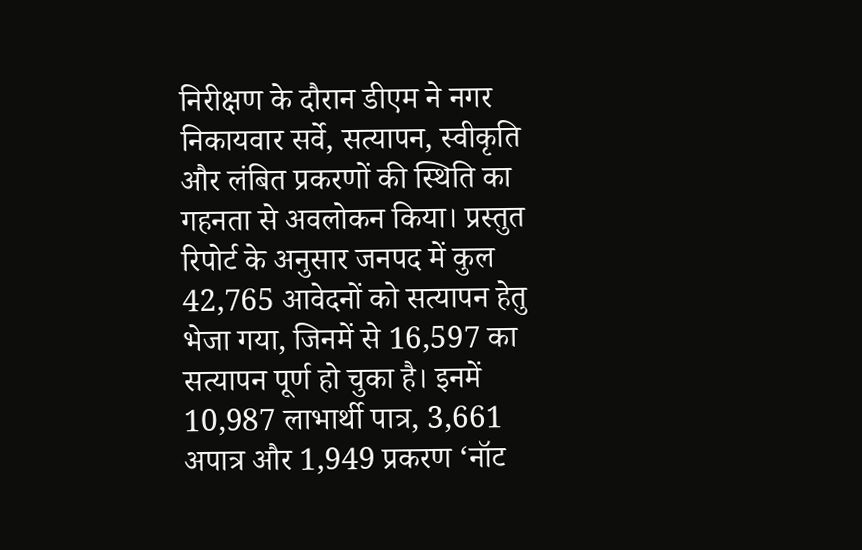निरीक्षण के दौरान डीएम ने नगर निकायवार सर्वे, सत्यापन, स्वीकृति और लंबित प्रकरणों की स्थिति का गहनता से अवलोकन किया। प्रस्तुत रिपोर्ट के अनुसार जनपद में कुल 42,765 आवेदनों को सत्यापन हेतु भेजा गया, जिनमें से 16,597 का सत्यापन पूर्ण हो चुका है। इनमें 10,987 लाभार्थी पात्र, 3,661 अपात्र और 1,949 प्रकरण ‘नॉट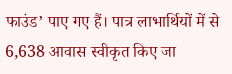फाउंड’ पाए गए हैं। पात्र लाभार्थियों में से 6,638 आवास स्वीकृत किए जा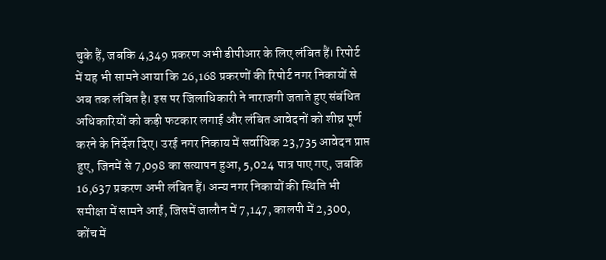चुके हैं, जबकि 4,349 प्रकरण अभी डीपीआर के लिए लंबित हैं। रिपोर्ट में यह भी सामने आया कि 26,168 प्रकरणों की रिपोर्ट नगर निकायों से अब तक लंबित है। इस पर जिलाधिकारी ने नाराजगी जताते हुए संबंधित अधिकारियों को कड़ी फटकार लगाई और लंबित आवेदनों को शीघ्र पूर्ण करने के निर्देश दिए। उरई नगर निकाय में सर्वाधिक 23,735 आवेदन प्राप्त हुए, जिनमें से 7,098 का सत्यापन हुआ, 5,024 पात्र पाए गए, जबकि 16,637 प्रकरण अभी लंबित हैं। अन्य नगर निकायों की स्थिति भी समीक्षा में सामने आई, जिसमें जालौन में 7,147, कालपी में 2,300, कोंच में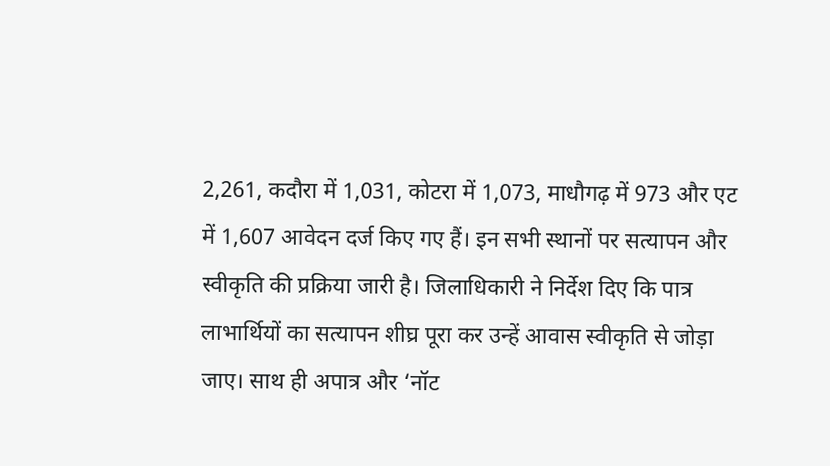2,261, कदौरा में 1,031, कोटरा में 1,073, माधौगढ़ में 973 और एट में 1,607 आवेदन दर्ज किए गए हैं। इन सभी स्थानों पर सत्यापन और स्वीकृति की प्रक्रिया जारी है। जिलाधिकारी ने निर्देश दिए कि पात्र लाभार्थियों का सत्यापन शीघ्र पूरा कर उन्हें आवास स्वीकृति से जोड़ा जाए। साथ ही अपात्र और ‘नॉट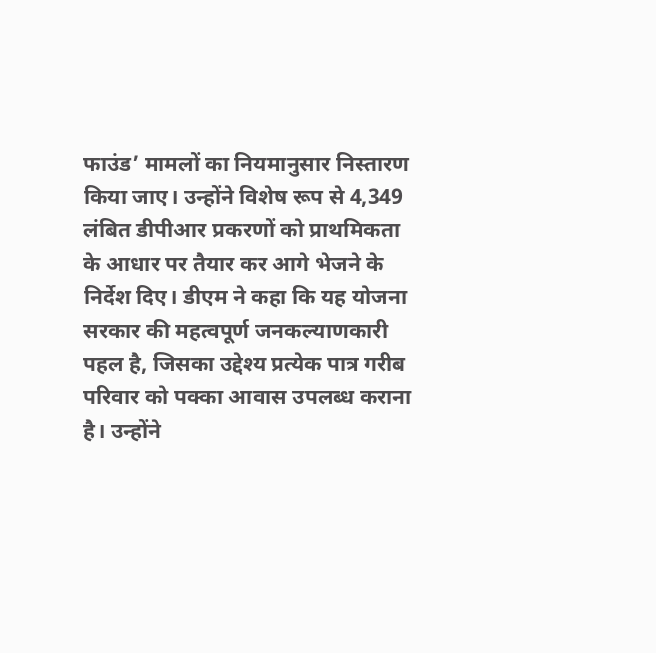फाउंड’ मामलों का नियमानुसार निस्तारण किया जाए। उन्होंने विशेष रूप से 4,349 लंबित डीपीआर प्रकरणों को प्राथमिकता के आधार पर तैयार कर आगे भेजने के निर्देश दिए। डीएम ने कहा कि यह योजना सरकार की महत्वपूर्ण जनकल्याणकारी पहल है, जिसका उद्देश्य प्रत्येक पात्र गरीब परिवार को पक्का आवास उपलब्ध कराना है। उन्होंने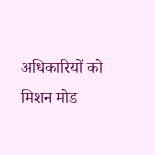अधिकारियों को मिशन मोड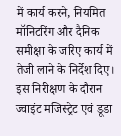में कार्य करने, नियमित मॉनिटरिंग और दैनिक समीक्षा के जरिए कार्य में तेजी लाने के निर्देश दिए। इस निरीक्षण के दौरान ज्वाइंट मजिस्ट्रेट एवं डूडा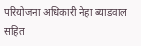परियोजना अधिकारी नेहा ब्याडवाल सहित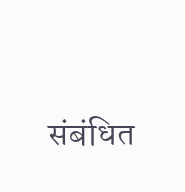संबंधित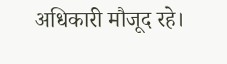अधिकारी मौजूद रहे।